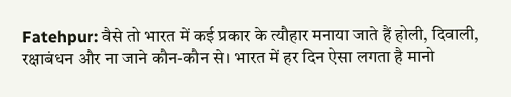Fatehpur: वैसे तो भारत में कई प्रकार के त्यौहार मनाया जाते हैं होली, दिवाली, रक्षाबंधन और ना जाने कौन-कौन से। भारत में हर दिन ऐसा लगता है मानो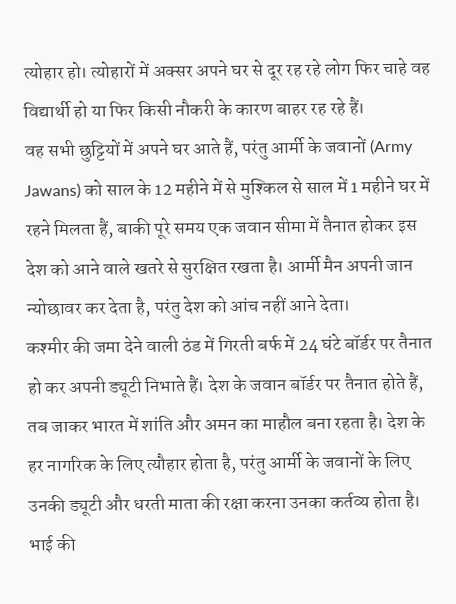त्योहार हो। त्योहारों में अक्सर अपने घर से दूर रह रहे लोग फिर चाहे वह विद्यार्थी हो या फिर किसी नौकरी के कारण बाहर रह रहे हैं।
वह सभी छुट्टियों में अपने घर आते हैं, परंतु आर्मी के जवानों (Army Jawans) को साल के 12 महीने में से मुश्किल से साल में 1 महीने घर में रहने मिलता हैं, बाकी पूरे समय एक जवान सीमा में तैनात होकर इस देश को आने वाले खतरे से सुरक्षित रखता है। आर्मी मैन अपनी जान न्योछावर कर देता है, परंतु देश को आंच नहीं आने देता।
कश्मीर की जमा देने वाली ठंड में गिरती बर्फ में 24 घंटे बॉर्डर पर तैनात हो कर अपनी ड्यूटी निभाते हैं। देश के जवान बॉर्डर पर तैनात होते हैं, तब जाकर भारत में शांति और अमन का माहौल बना रहता है। देश के हर नागरिक के लिए त्यौहार होता है, परंतु आर्मी के जवानों के लिए उनकी ड्यूटी और धरती माता की रक्षा करना उनका कर्तव्य होता है।
भाई की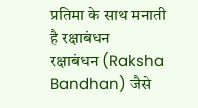प्रतिमा के साथ मनाती है रक्षाबंधन
रक्षाबंधन (Raksha Bandhan) जैसे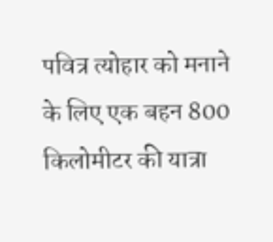पवित्र त्योहार को मनाने के लिए एक बहन 800 किलोमीटर की यात्रा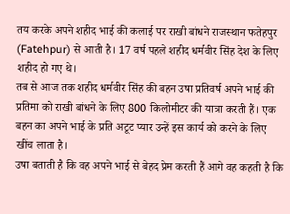तय करके अपने शहीद भाई की कलाई पर राखी बांधने राजस्थान फतेहपुर (Fatehpur) से आती है। 17 वर्ष पहले शहीद धर्मवीर सिंह देश के लिए शहीद हो गए थे।
तब से आज तक शहीद धर्मवीर सिंह की बहन उषा प्रतिवर्ष अपने भाई की प्रतिमा को राखी बांधने के लिए 800 किलोमीटर की यात्रा करती हैं। एक बहन का अपने भाई के प्रति अटूट प्यार उन्हें इस कार्य को करने के लिए खींच लाता है।
उषा बताती है कि वह अपने भाई से बेहद प्रेम करती हैं आगे वह कहती है कि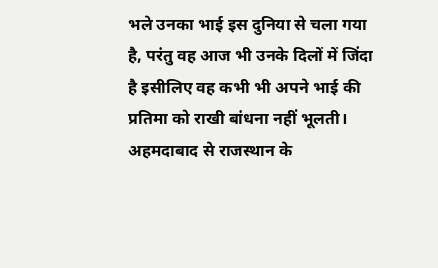भले उनका भाई इस दुनिया से चला गया है, परंतु वह आज भी उनके दिलों में जिंदा है इसीलिए वह कभी भी अपने भाई की प्रतिमा को राखी बांधना नहीं भूलती।
अहमदाबाद से राजस्थान के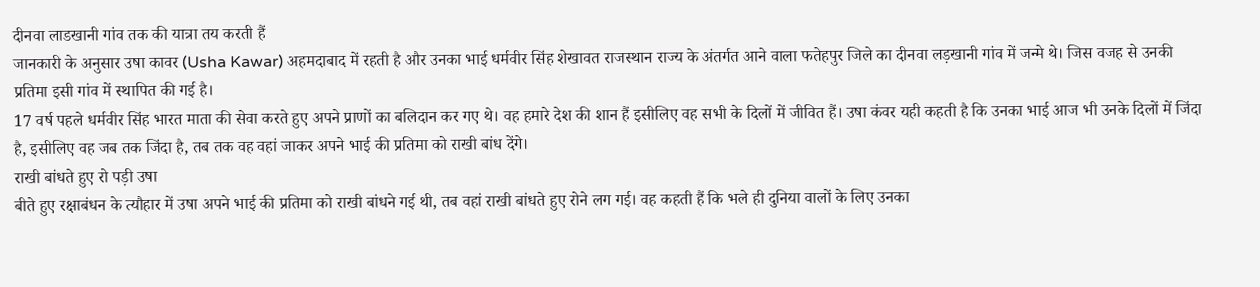दीनवा लाडखानी गांव तक की यात्रा तय करती हैं
जानकारी के अनुसार उषा कावर (Usha Kawar) अहमदाबाद में रहती है और उनका भाई धर्मवीर सिंह शेखावत राजस्थान राज्य के अंतर्गत आने वाला फतेहपुर जिले का दीनवा लड़खानी गांव में जन्मे थे। जिस वजह से उनकी प्रतिमा इसी गांव में स्थापित की गई है।
17 वर्ष पहले धर्मवीर सिंह भारत माता की सेवा करते हुए अपने प्राणों का बलिदान कर गए थे। वह हमारे देश की शान हैं इसीलिए वह सभी के दिलों में जीवित हैं। उषा कंवर यही कहती है कि उनका भाई आज भी उनके दिलों में जिंदा है, इसीलिए वह जब तक जिंदा है, तब तक वह वहां जाकर अपने भाई की प्रतिमा को राखी बांध देंगे।
राखी बांधते हुए रो पड़ी उषा
बीते हुए रक्षाबंधन के त्यौहार में उषा अपने भाई की प्रतिमा को राखी बांधने गई थी, तब वहां राखी बांधते हुए रोने लग गई। वह कहती हैं कि भले ही दुनिया वालों के लिए उनका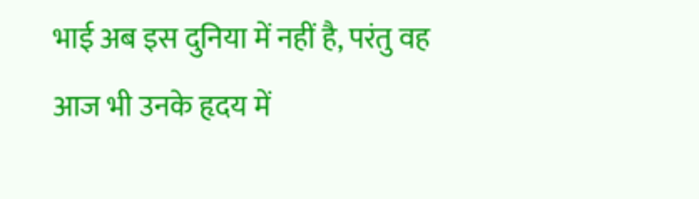भाई अब इस दुनिया में नहीं है, परंतु वह आज भी उनके हृदय में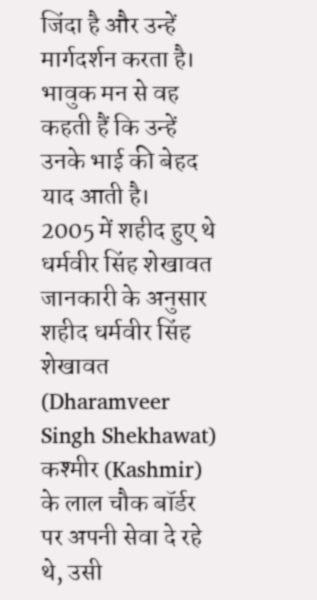जिंदा है और उन्हें मार्गदर्शन करता है। भावुक मन से वह कहती हैं कि उन्हें उनके भाई की बेहद याद आती है।
2005 में शहीद हुए थे धर्मवीर सिंह शेखावत
जानकारी के अनुसार शहीद धर्मवीर सिंह शेखावत (Dharamveer Singh Shekhawat) कश्मीर (Kashmir) के लाल चौक बॉर्डर पर अपनी सेवा दे रहे थे, उसी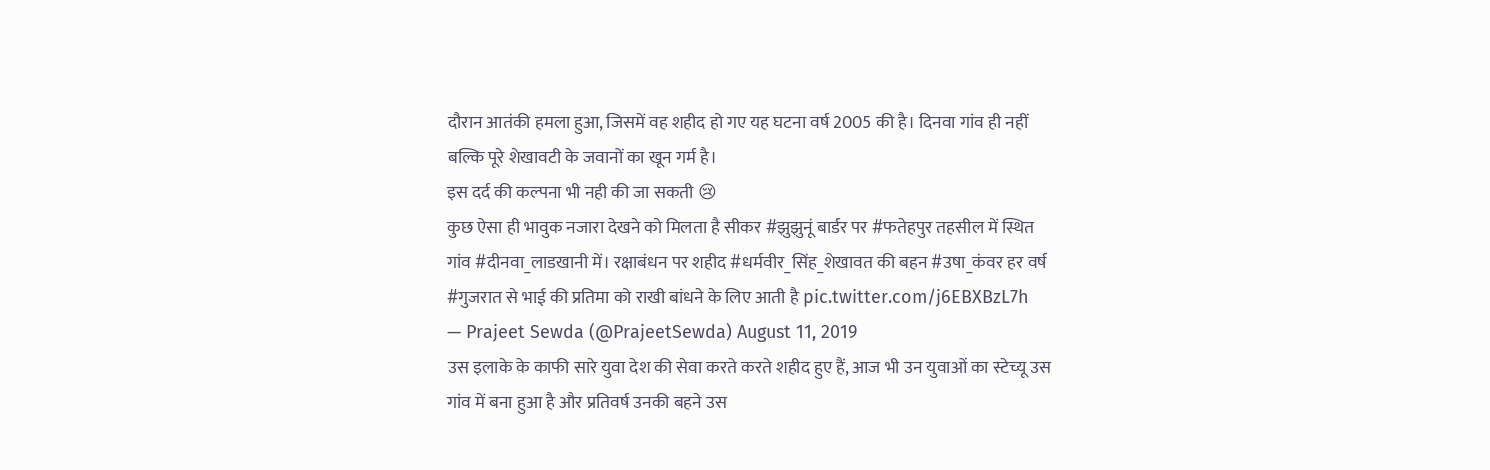दौरान आतंकी हमला हुआ, जिसमें वह शहीद हो गए यह घटना वर्ष 2005 की है। दिनवा गांव ही नहीं बल्कि पूरे शेखावटी के जवानों का खून गर्म है।
इस दर्द की कल्पना भी नही की जा सकती 😢
कुछ ऐसा ही भावुक नजारा देखने को मिलता है सीकर #झुझुनूं बार्डर पर #फतेहपुर तहसील में स्थित गांव #दीनवा_लाडखानी में। रक्षाबंधन पर शहीद #धर्मवीर_सिंह_शेखावत की बहन #उषा_कंवर हर वर्ष #गुजरात से भाई की प्रतिमा को राखी बांधने के लिए आती है pic.twitter.com/j6EBXBzL7h
— Prajeet Sewda (@PrajeetSewda) August 11, 2019
उस इलाके के काफी सारे युवा देश की सेवा करते करते शहीद हुए हैं, आज भी उन युवाओं का स्टेच्यू उस गांव में बना हुआ है और प्रतिवर्ष उनकी बहने उस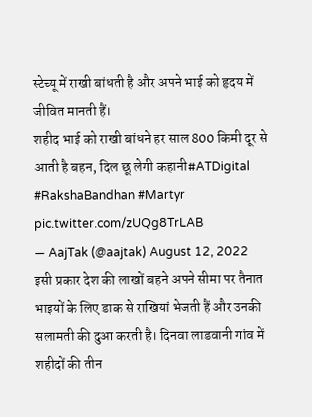स्टेच्यू में राखी बांधती है और अपने भाई को हृदय में जीवित मानती हैं।
शहीद भाई को राखी बांधने हर साल 800 किमी दूर से आती है बहन, दिल छू लेगी कहानी#ATDigital #RakshaBandhan #Martyr pic.twitter.com/zUQg8TrLAB
— AajTak (@aajtak) August 12, 2022
इसी प्रकार देश की लाखों बहने अपने सीमा पर तैनात भाइयों के लिए डाक से राखियां भेजती हैं और उनकी सलामती की दुआ करती है। दिनवा लाडवानी गांव में शहीदों की तीन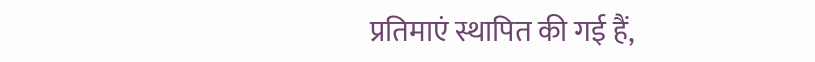प्रतिमाएं स्थापित की गई हैं,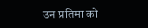उन प्रतिमा को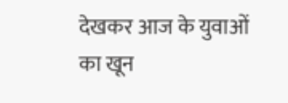देखकर आज के युवाओं का खून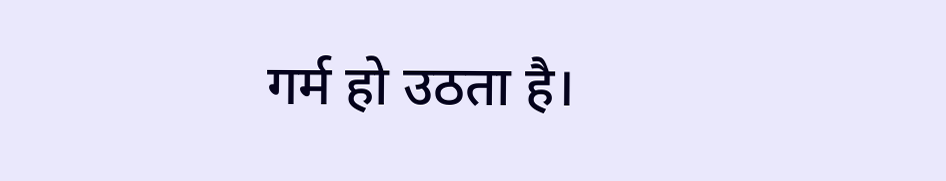गर्म हो उठता है।